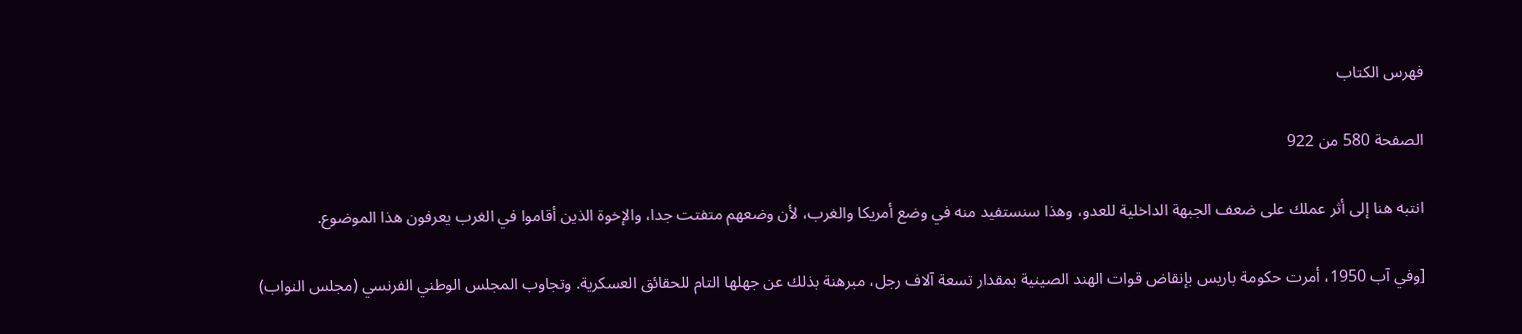فهرس الكتاب

الصفحة 580 من 922

انتبه هنا إلى أثر عملك على ضعف الجبهة الداخلية للعدو، وهذا سنستفيد منه في وضع أمريكا والغرب، لأن وضعهم متفتت جدا، والإخوة الذين أقاموا في الغرب يعرفون هذا الموضوع.

[وفي آب 1950، أمرت حكومة باريس بإنقاض قوات الهند الصينية بمقدار تسعة آلاف رجل، مبرهنة بذلك عن جهلها التام للحقائق العسكرية. وتجاوب المجلس الوطني الفرنسي (مجلس النواب)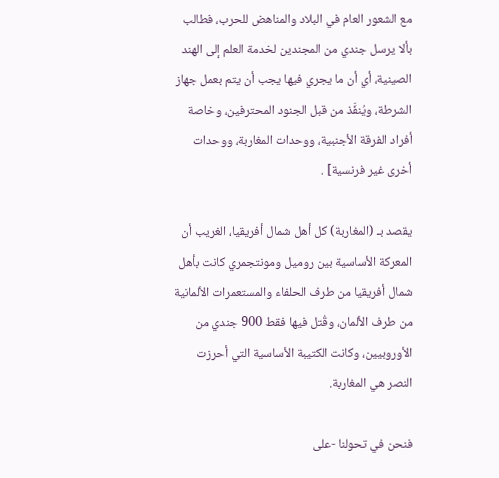مع الشعور العام في البلاد والمناهض للحرب، فطالب بألا يرسل جندي من المجندين لخدمة العلم إلى الهند الصينية، أي أن ما يجري فيها يجب أن يتم بعمل جهاز الشرطة، ويُنفَّذ من قبل الجنود المحترفين، وخاصة أفراد الفرقة الأجنبية، ووحدات المغاربة، ووحدات أخرى غير فرنسية] .

يقصد بـ (المغاربة) كل أهل شمال أفريقيا، الغريب أن المعركة الأساسية بين روميل ومونتجمري كانت بأهل شمال أفريقيا من طرف الحلفاء والمستعمرات الألمانية من طرف الألمان، وقُتل فيها فقط 900 جندي من الأوروبيين، وكانت الكتيبة الأساسية التي أحرزت النصر هي المغاربة.

فنحن في تحولنا -على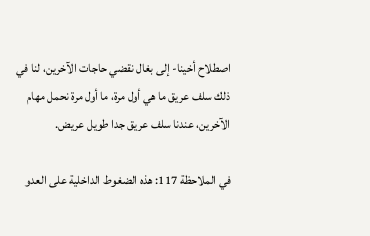اصطلاح أخينا- إلى بغال نقضي حاجات الآخرين، لنا في ذلك سلف عريق ما هي أول مرة، ما أول مرة نحمل مهام الآخرين، عندنا سلف عريق جدا طويل عريض.

في الملاحظة 117: هذه الضغوط الداخلية على العدو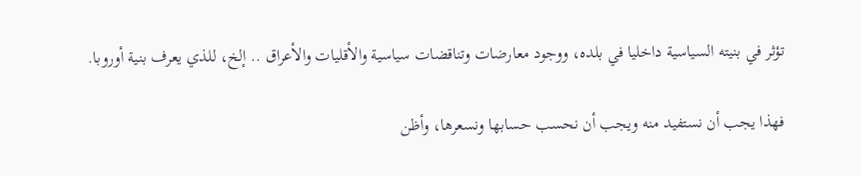تؤثر في بنيته السياسية داخليا في بلده، ووجود معارضات وتناقضات سياسية والأقليات والأعراق .. إلخ، للذي يعرف بنية أوروبا.

فهذا يجب أن نستفيد منه ويجب أن نحسب حسابها ونسعرها، وأظن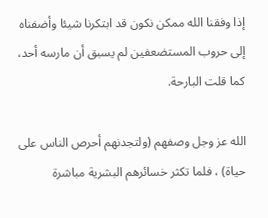إذا وفقنا الله ممكن نكون قد ابتكرنا شيئا وأضفناه إلى حروب المستضعفين لم يسبق أن مارسه أحد، كما قلت البارحة.

الله عز وجل وصفهم (ولتجدنهم أحرص الناس على حياة) ، فلما تكثر خسائرهم البشرية مباشرة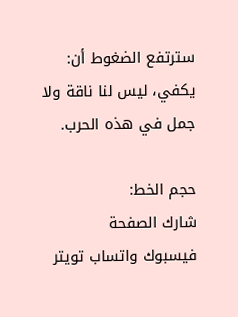سترتفع الضغوط أن: يكفي، ليس لنا ناقة ولا جمل في هذه الحرب.

حجم الخط:
شارك الصفحة
فيسبوك واتساب تويتر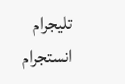تليجرام انستجرام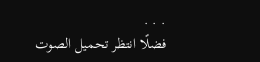. . .
فضلًا انتظر تحميل الصوت